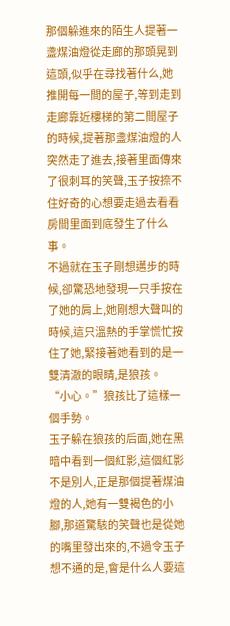那個躲進來的陌生人提著一盞煤油燈從走廊的那頭晃到這頭,似乎在尋找著什么,她推開每一間的屋子,等到走到走廊靠近樓梯的第二間屋子的時候,提著那盞煤油燈的人突然走了進去,接著里面傳來了很刺耳的笑聲,玉子按捺不住好奇的心想要走過去看看房間里面到底發生了什么事。
不過就在玉子剛想邁步的時候,卻驚恐地發現一只手按在了她的肩上,她剛想大聲叫的時候,這只溫熱的手掌慌忙按住了她,緊接著她看到的是一雙清澈的眼睛,是狼孩。
“小心。”狼孩比了這樣一個手勢。
玉子躲在狼孩的后面,她在黑暗中看到一個紅影,這個紅影不是別人,正是那個提著煤油燈的人,她有一雙褐色的小腳,那道驚駭的笑聲也是從她的嘴里發出來的,不過令玉子想不通的是,會是什么人要這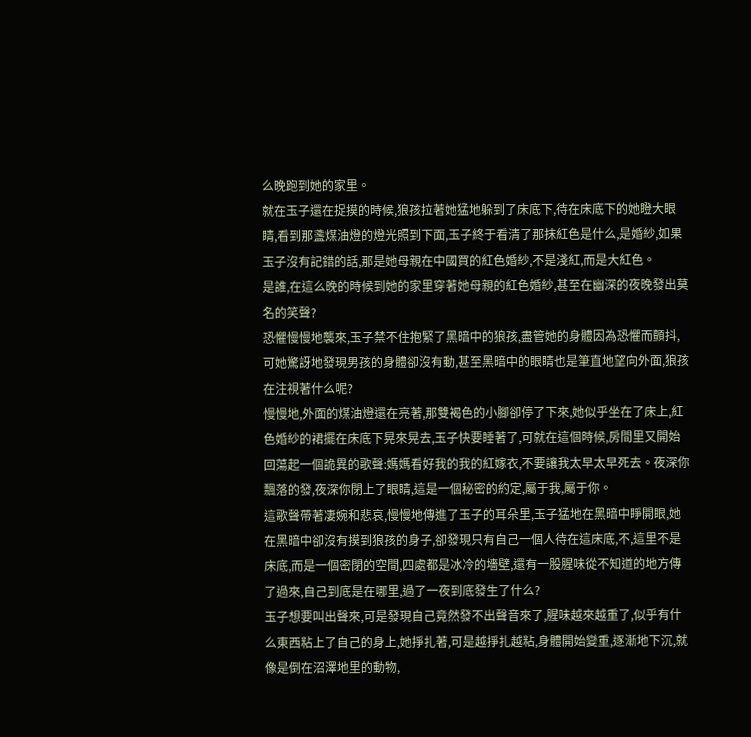么晚跑到她的家里。
就在玉子還在捉摸的時候,狼孩拉著她猛地躲到了床底下,待在床底下的她瞪大眼睛,看到那盞煤油燈的燈光照到下面,玉子終于看清了那抹紅色是什么,是婚紗,如果玉子沒有記錯的話,那是她母親在中國買的紅色婚紗,不是淺紅,而是大紅色。
是誰,在這么晚的時候到她的家里穿著她母親的紅色婚紗,甚至在幽深的夜晚發出莫名的笑聲?
恐懼慢慢地襲來,玉子禁不住抱緊了黑暗中的狼孩,盡管她的身體因為恐懼而顫抖,可她驚訝地發現男孩的身體卻沒有動,甚至黑暗中的眼睛也是筆直地望向外面,狼孩在注視著什么呢?
慢慢地,外面的煤油燈還在亮著,那雙褐色的小腳卻停了下來,她似乎坐在了床上,紅色婚紗的裙擺在床底下晃來晃去,玉子快要睡著了,可就在這個時候,房間里又開始回蕩起一個詭異的歌聲:媽媽看好我的我的紅嫁衣,不要讓我太早太早死去。夜深你飄落的發,夜深你閉上了眼睛,這是一個秘密的約定,屬于我,屬于你。
這歌聲帶著凄婉和悲哀,慢慢地傳進了玉子的耳朵里,玉子猛地在黑暗中睜開眼,她在黑暗中卻沒有摸到狼孩的身子,卻發現只有自己一個人待在這床底,不,這里不是床底,而是一個密閉的空間,四處都是冰冷的墻壁,還有一股腥味從不知道的地方傳了過來,自己到底是在哪里,過了一夜到底發生了什么?
玉子想要叫出聲來,可是發現自己竟然發不出聲音來了,腥味越來越重了,似乎有什么東西粘上了自己的身上,她掙扎著,可是越掙扎越粘,身體開始變重,逐漸地下沉,就像是倒在沼澤地里的動物,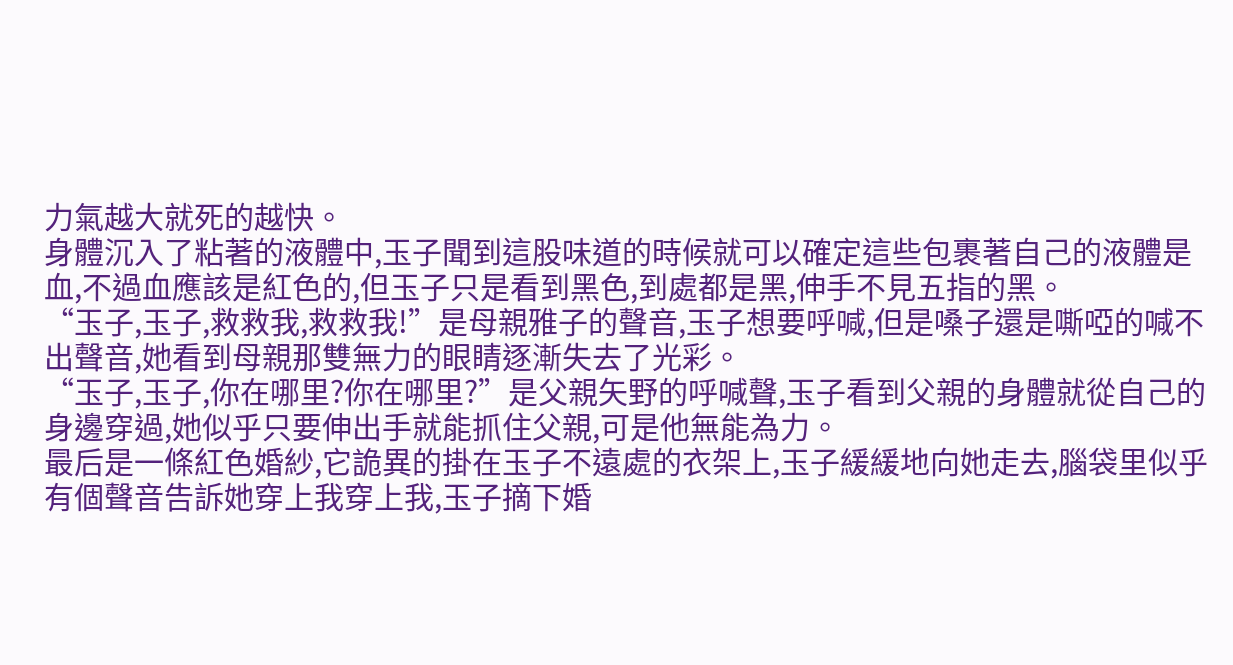力氣越大就死的越快。
身體沉入了粘著的液體中,玉子聞到這股味道的時候就可以確定這些包裹著自己的液體是血,不過血應該是紅色的,但玉子只是看到黑色,到處都是黑,伸手不見五指的黑。
“玉子,玉子,救救我,救救我!”是母親雅子的聲音,玉子想要呼喊,但是嗓子還是嘶啞的喊不出聲音,她看到母親那雙無力的眼睛逐漸失去了光彩。
“玉子,玉子,你在哪里?你在哪里?”是父親矢野的呼喊聲,玉子看到父親的身體就從自己的身邊穿過,她似乎只要伸出手就能抓住父親,可是他無能為力。
最后是一條紅色婚紗,它詭異的掛在玉子不遠處的衣架上,玉子緩緩地向她走去,腦袋里似乎有個聲音告訴她穿上我穿上我,玉子摘下婚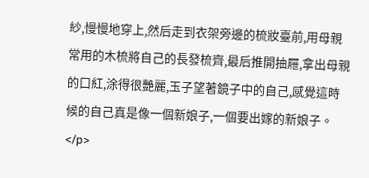紗,慢慢地穿上,然后走到衣架旁邊的梳妝臺前,用母親常用的木梳將自己的長發梳齊,最后推開抽屜,拿出母親的口紅,涂得很艷麗,玉子望著鏡子中的自己,感覺這時候的自己真是像一個新娘子,一個要出嫁的新娘子。</p>